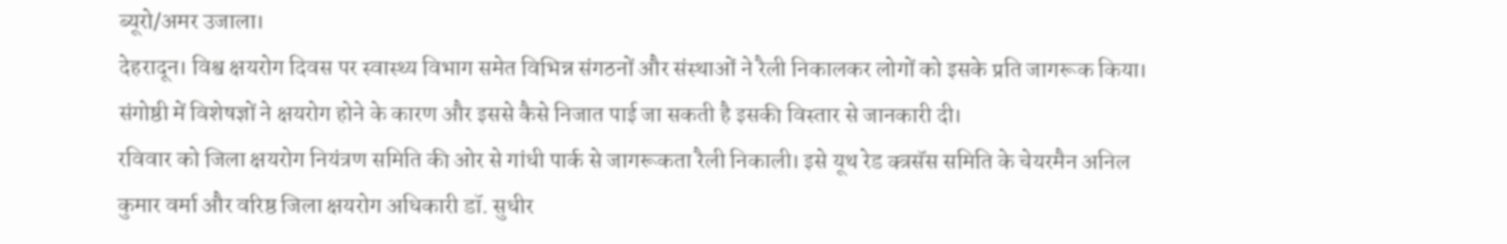ब्यूरो/अमर उजाला।
देहरादून। विश्व क्षयरोग दिवस पर स्वास्थ्य विभाग समेत विभिन्न संगठनों और संस्थाओं ने रैली निकालकर लोगों को इसके प्रति जागरूक किया। संगोष्ठी में विशेषज्ञों ने क्षयरोग होने के कारण और इससे कैसे निजात पाई जा सकती है इसकी विस्तार से जानकारी दी।
रविवार को जिला क्षयरोग नियंत्रण समिति की ओर से गांधी पार्क से जागरूकता रैली निकाली। इसे यूथ रेड क्त्रसॅस समिति के चेयरमैन अनिल कुमार वर्मा और वरिष्ठ जिला क्षयरोग अधिकारी डॉ. सुधीर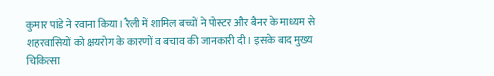कुमार पांडे ने रवाना किया। रैली में शामिल बच्चों ने पोस्टर और बैनर के माध्यम से शहरवासियों को क्षयरोग के कारणों व बचाव की जानकारी दी। इसके बाद मुख्य चिकित्सा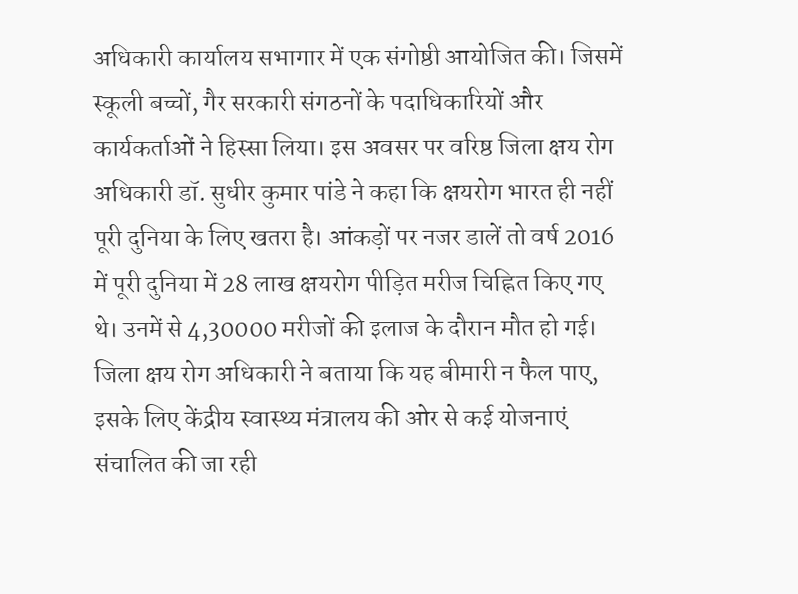अधिकारी कार्यालय सभागार में एक संगोष्ठी आयोजित की। जिसमें स्कूली बच्चों, गैर सरकारी संगठनों के पदाधिकारियों और कार्यकर्ताओं ने हिस्सा लिया। इस अवसर पर वरिष्ठ जिला क्षय रोग अधिकारी डॉ. सुधीर कुमार पांडे ने कहा कि क्षयरोग भारत ही नहीं पूरी दुनिया के लिए खतरा है। आंकड़ों पर नजर डालें तो वर्ष 2016 में पूरी दुनिया में 28 लाख क्षयरोग पीड़ित मरीज चिह्नित किए गए थे। उनमें से 4,30000 मरीजों की इलाज के दौरान मौत हो गई। जिला क्षय रोग अधिकारी ने बताया कि यह बीमारी न फैल पाए, इसके लिए केंद्रीय स्वास्थ्य मंत्रालय की ओर से कई योजनाएं संचालित की जा रही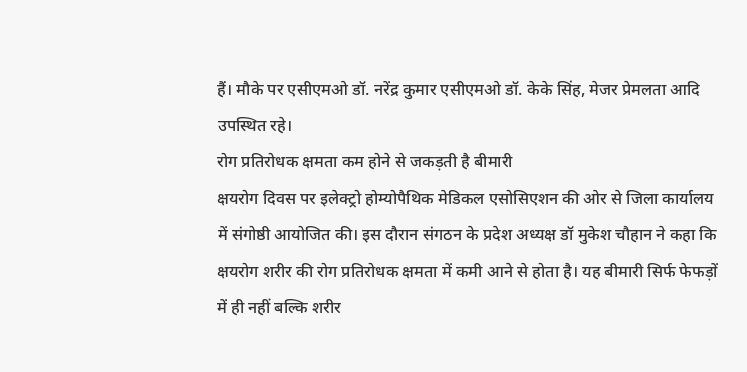हैं। मौके पर एसीएमओ डॉ. नरेंद्र कुमार एसीएमओ डॉ. केके सिंह, मेजर प्रेमलता आदि उपस्थित रहे।
रोग प्रतिरोधक क्षमता कम होने से जकड़ती है बीमारी
क्षयरोग दिवस पर इलेक्ट्रो होम्योपैथिक मेडिकल एसोसिएशन की ओर से जिला कार्यालय में संगोष्ठी आयोजित की। इस दौरान संगठन के प्रदेश अध्यक्ष डॉ मुकेश चौहान ने कहा कि क्षयरोग शरीर की रोग प्रतिरोधक क्षमता में कमी आने से होता है। यह बीमारी सिर्फ फेफड़ों में ही नहीं बल्कि शरीर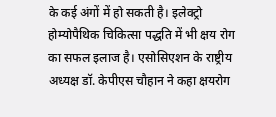के कई अंगों में हो सकती है। इलेक्ट्रो होम्योपैथिक चिकित्सा पद्धति में भी क्षय रोग का सफल इलाज है। एसोसिएशन के राष्ट्रीय अध्यक्ष डॉ. केपीएस चौहान ने कहा क्षयरोग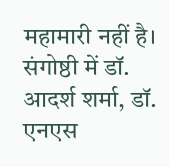महामारी नहीं है। संगोष्ठी में डॉ. आदर्श शर्मा, डॉ. एनएस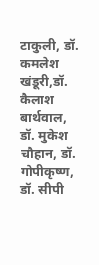टाकुली, डॉ. कमलेश खंडूरी,डॉ. कैलाश बार्थवाल, डॉ. मुकेश चौहान, डॉ. गोपीकृष्ण, डॉ. सीपी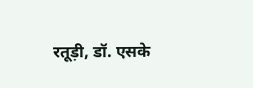रतूड़ी, डॉ. एसके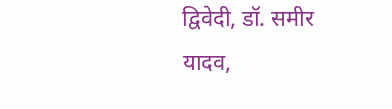द्विवेदी, डॉ. समीर यादव,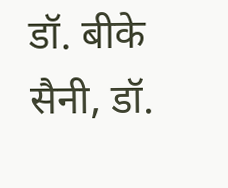डॉ. बीके सैनी, डॉ.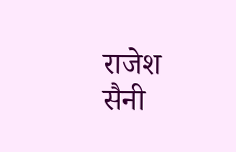राजेश सैनी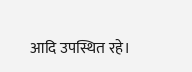आदि उपस्थित रहे।